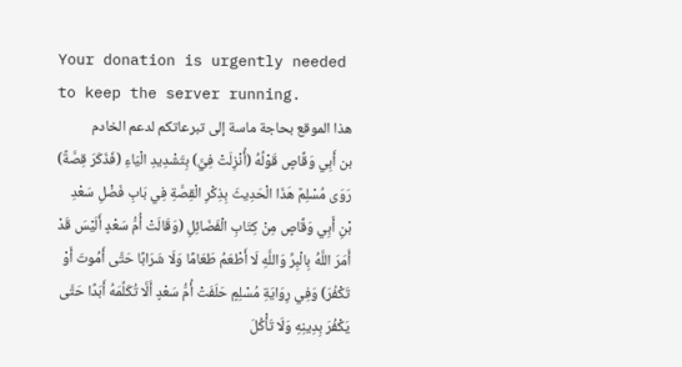Your donation is urgently needed to keep the server running.
هذا الموقع بحاجة ماسة إلى تبرعاتكم لدعم الخادم
بن أَبِي وَقَّاصٍ قَوْلُهُ (أُنْزِلَتْ فِيَّ) بِتَشْدِيدِ الْيَاءِ (فَذَكَرَ قِصَّةً) رَوَى مُسْلِمٌ هَذَا الْحَدِيثَ بِذِكْرِ الْقِصَّةِ فِي بَابِ فَضْلِ سَعْدِ بْنِ أَبِي وَقَّاصٍ مِنْ كِتَابِ الْفَضَائِلِ (وَقَالَتْ أُمُّ سَعْدٍ أَلَيْسَ قَدْ أَمَرَ اللَّهُ بِالْبِرِّ وَاللَّهِ لَا أَطْعَمُ طَعَامًا وَلَا شَرَابًا حَتَّى أَمُوتَ أَوْ تَكْفُرَ) وَفِي رِوَايَةِ مُسْلِمٍ حَلَفَتْ أُمُّ سَعْدٍ أَلَّا تُكَلِّمَهُ أَبَدًا حَتَّى يَكْفُرَ بِدِينِهِ وَلَا تَأْكُلَ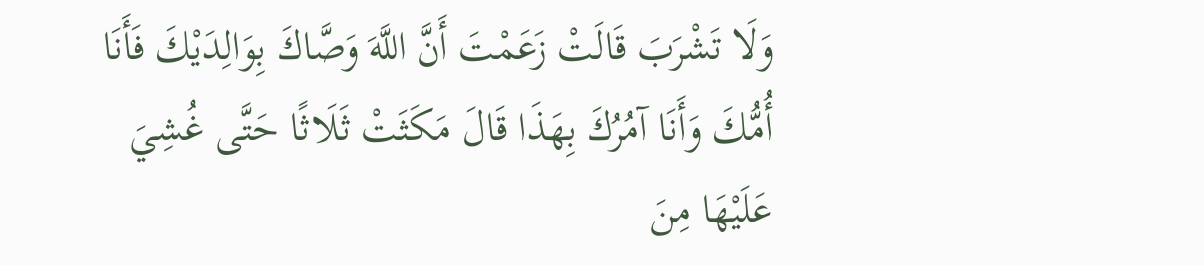وَلَا تَشْرَبَ قَالَتْ زَعَمْتَ أَنَّ اللَّهَ وَصَّاكَ بِوَالِدَيْكَ فَأَنَا أُمُّكَ وَأَنَا آمُرُكَ بِهَذَا قَالَ مَكَثَتْ ثَلَاثًا حَتَّى غُشِيَ عَلَيْهَا مِنَ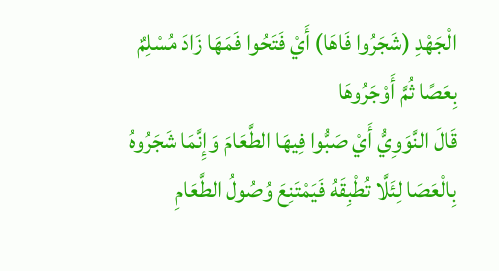الْجَهْدِ (شَجَرُوا فَاهَا) أَيْ فَتَحُوا فَمَهَا زَادَ مُسْلِمٌ بِعَصًا ثُمَّ أَوْجَرُوهَا
قَالَ النَّوَوِيُّ أَيْ صَبُّوا فِيهَا الطَّعَامَ وَإِنَّمَا شَجَرُوهُ بِالْعَصَا لِئَلَّا تُطْبِقَهُ فَيَمْتَنِعَ وُصُولُ الطَّعَامِ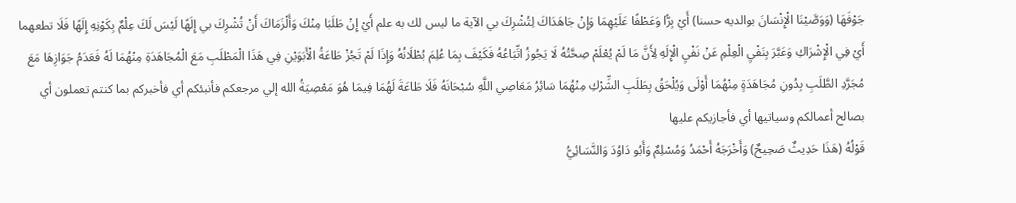جَوْفَهَا (وَوَصَّيْنَا الْإِنْسَانَ بوالديه حسنا) أَيْ بِرًّا وَعَطْفًا عَلَيْهِمَا وَإِنْ جَاهَدَاكَ لِتُشْرِكَ بي الآية ما ليس لك به علم أَيْ إِنْ طَلَبَا مِنْكَ وَأَلْزَمَاكَ أَنْ تُشْرِكَ بي إِلَهًا لَيْسَ لَكَ عِلْمٌ بِكَوْنِهِ إِلَهًا فَلَا تطعهما أَيْ فِي الْإِشْرَاكِ وَعَبَّرَ بِنَفْيِ الْعِلْمِ عَنْ نَفْيِ الْإِلَهِ لِأَنَّ مَا لَمْ يُعْلَمْ صِحَّتُهُ لَا يَجُوزُ اتِّبَاعُهُ فَكَيْفَ بِمَا عُلِمَ بُطْلَانُهُ وَإِذَا لَمْ تَجُزْ طَاعَةُ الْأَبَوَيْنِ فِي هَذَا الْمَطْلَبِ مَعَ الْمُجَاهَدَةِ مِنْهُمَا لَهُ فَعَدَمُ جَوَازِهَا مَعَ مُجَرَّدِ الطَّلَبِ بِدُونِ مُجَاهَدَةٍ مِنْهُمَا أَوْلَى وَيُلْحَقُ بِطَلَبِ الشِّرْكِ مِنْهُمَا سَائِرُ مَعَاصِي اللَّهِ سُبْحَانَهُ فَلَا طَاعَةَ لَهُمَا فِيمَا هُوَ مَعْصِيَةُ الله إلي مرجعكم فأنبئكم أي فأخبركم بما كنتم تعملون أي بصالح أعمالكم وسياتيها أي فأجازيكم عليها
قَوْلُهُ (هَذَا حَدِيثٌ صَحِيحٌ) وَأَخْرَجَهُ أَحْمَدُ وَمُسْلِمٌ وَأَبُو دَاوُدَ وَالنَّسَائِيُّ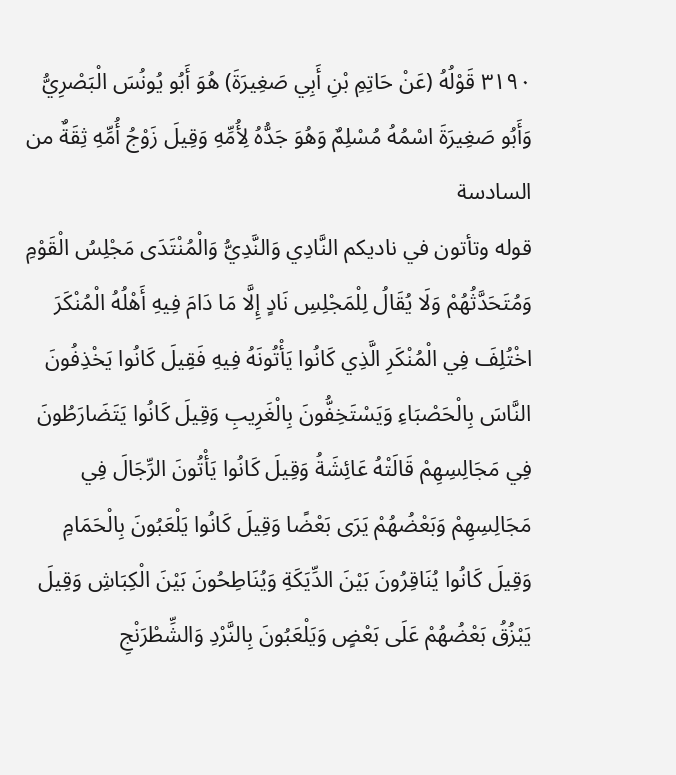٣١٩٠ قَوْلُهُ (عَنْ حَاتِمِ بْنِ أَبِي صَغِيرَةَ) هُوَ أَبُو يُونُسَ الْبَصْرِيُّ وَأَبُو صَغِيرَةَ اسْمُهُ مُسْلِمٌ وَهُوَ جَدُّهُ لِأُمِّهِ وَقِيلَ زَوْجُ أُمِّهِ ثِقَةٌ من السادسة
قوله وتأتون في ناديكم النَّادِي وَالنَّدِيُّ وَالْمُنْتَدَى مَجْلِسُ الْقَوْمِ وَمُتَحَدَّثُهُمْ وَلَا يُقَالُ لِلْمَجْلِسِ نَادٍ إِلَّا مَا دَامَ فِيهِ أَهْلُهُ الْمُنْكَرَ اخْتُلِفَ فِي الْمُنْكَرِ الَّذِي كَانُوا يَأْتُونَهُ فِيهِ فَقِيلَ كَانُوا يَخْذِفُونَ النَّاسَ بِالْحَصْبَاءِ وَيَسْتَخِفُّونَ بِالْغَرِيبِ وَقِيلَ كَانُوا يَتَضَارَطُونَ فِي مَجَالِسِهِمْ قَالَتْهُ عَائِشَةُ وَقِيلَ كَانُوا يَأْتُونَ الرِّجَالَ فِي مَجَالِسِهِمْ وَبَعْضُهُمْ يَرَى بَعْضًا وَقِيلَ كَانُوا يَلْعَبُونَ بِالْحَمَامِ وَقِيلَ كَانُوا يُنَاقِرُونَ بَيْنَ الدِّيَكَةِ وَيُنَاطِحُونَ بَيْنَ الْكِبَاشِ وَقِيلَ يَبْزُقُ بَعْضُهُمْ عَلَى بَعْضٍ وَيَلْعَبُونَ بِالنَّرْدِ وَالشِّطْرَنْجِ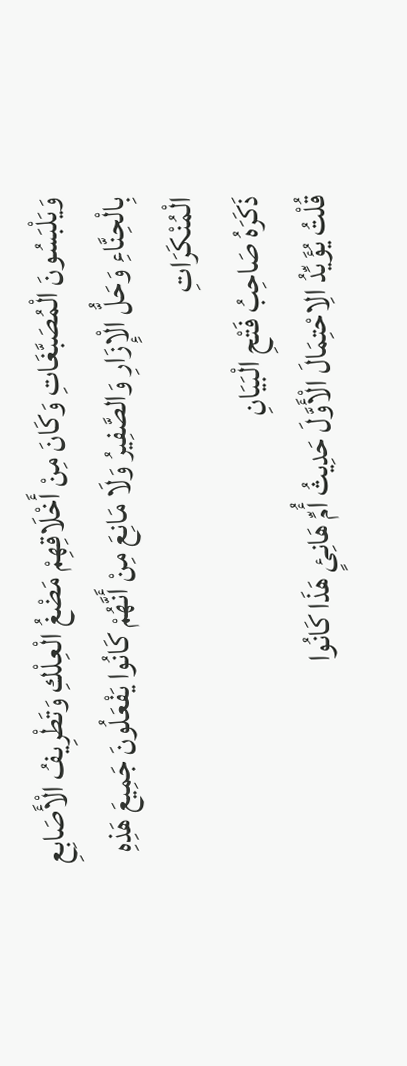وَيَلْبَسُونَ الْمُصَبَّغَاتِ وَكَانَ مِنْ أَخْلَاقِهِمْ مَضْغُ الْعِلْكِ وَتَطْرِيفُ الْأَصَابِعِ بِالْحِنَّاءِ وَحَلُّ الْإِزَارِ وَالصَّفِيرُ وَلَا مَانِعَ مِنْ أَنَّهُمْ كَانُوا يَفْعَلُونَ جَمِيعَ هَذِهِ الْمُنْكَرَاتِ
ذَكَرَهُ صَاحِبُ فَتْحِ الْبَيَانِ
قُلْتُ يُؤَيِّدُ الِاحْتِمَالَ الْأَوَّلَ حَدِيثُ أُمِّ هَانِئٍ هَذَا كَانُوا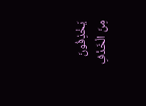يَخْذِفُونَ مِنَ الْخَذْفِ